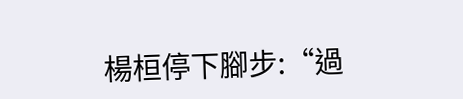楊桓停下腳步:“過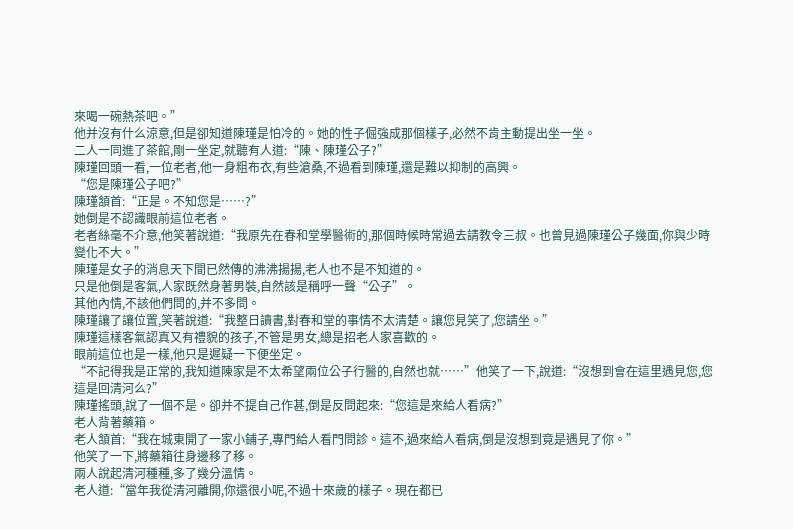來喝一碗熱茶吧。”
他并沒有什么涼意,但是卻知道陳瑾是怕冷的。她的性子倔強成那個樣子,必然不肯主動提出坐一坐。
二人一同進了茶館,剛一坐定,就聽有人道:“陳、陳瑾公子?”
陳瑾回頭一看,一位老者,他一身粗布衣,有些滄桑,不過看到陳瑾,還是難以抑制的高興。
“您是陳瑾公子吧?”
陳瑾頷首:“正是。不知您是……?”
她倒是不認識眼前這位老者。
老者絲毫不介意,他笑著說道:“我原先在春和堂學醫術的,那個時候時常過去請教令三叔。也曾見過陳瑾公子幾面,你與少時變化不大。”
陳瑾是女子的消息天下間已然傳的沸沸揚揚,老人也不是不知道的。
只是他倒是客氣,人家既然身著男裝,自然該是稱呼一聲“公子”。
其他內情,不該他們問的,并不多問。
陳瑾讓了讓位置,笑著說道:“我整日讀書,對春和堂的事情不太清楚。讓您見笑了,您請坐。”
陳瑾這樣客氣認真又有禮貌的孩子,不管是男女,總是招老人家喜歡的。
眼前這位也是一樣,他只是遲疑一下便坐定。
“不記得我是正常的,我知道陳家是不太希望兩位公子行醫的,自然也就……”他笑了一下,說道:“沒想到會在這里遇見您,您這是回清河么?”
陳瑾搖頭,說了一個不是。卻并不提自己作甚,倒是反問起來:“您這是來給人看病?”
老人背著藥箱。
老人頷首:“我在城東開了一家小鋪子,專門給人看門問診。這不,過來給人看病,倒是沒想到竟是遇見了你。”
他笑了一下,將藥箱往身邊移了移。
兩人說起清河種種,多了幾分溫情。
老人道:“當年我從清河離開,你還很小呢,不過十來歲的樣子。現在都已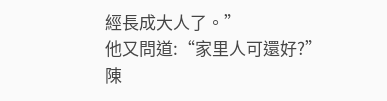經長成大人了。”
他又問道:“家里人可還好?”
陳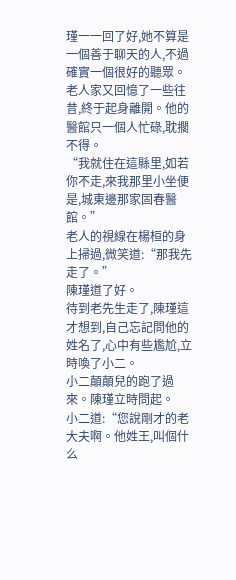瑾一一回了好,她不算是一個善于聊天的人,不過確實一個很好的聽眾。老人家又回憶了一些往昔,終于起身離開。他的醫館只一個人忙碌,耽擱不得。
“我就住在這縣里,如若你不走,來我那里小坐便是,城東邊那家固春醫館。”
老人的視線在楊桓的身上掃過,微笑道:“那我先走了。”
陳瑾道了好。
待到老先生走了,陳瑾這才想到,自己忘記問他的姓名了,心中有些尷尬,立時喚了小二。
小二顛顛兒的跑了過來。陳瑾立時問起。
小二道:“您說剛才的老大夫啊。他姓王,叫個什么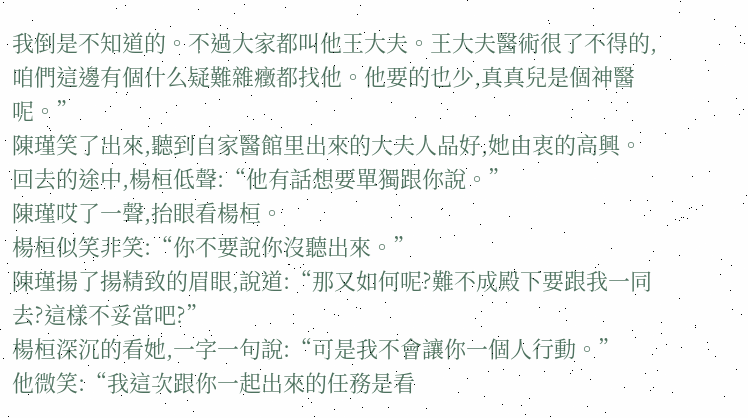我倒是不知道的。不過大家都叫他王大夫。王大夫醫術很了不得的,咱們這邊有個什么疑難雜癥都找他。他要的也少,真真兒是個神醫呢。”
陳瑾笑了出來,聽到自家醫館里出來的大夫人品好,她由衷的高興。
回去的途中,楊桓低聲:“他有話想要單獨跟你說。”
陳瑾哎了一聲,抬眼看楊桓。
楊桓似笑非笑:“你不要說你沒聽出來。”
陳瑾揚了揚精致的眉眼,說道:“那又如何呢?難不成殿下要跟我一同去?這樣不妥當吧?”
楊桓深沉的看她,一字一句說:“可是我不會讓你一個人行動。”
他微笑:“我這次跟你一起出來的任務是看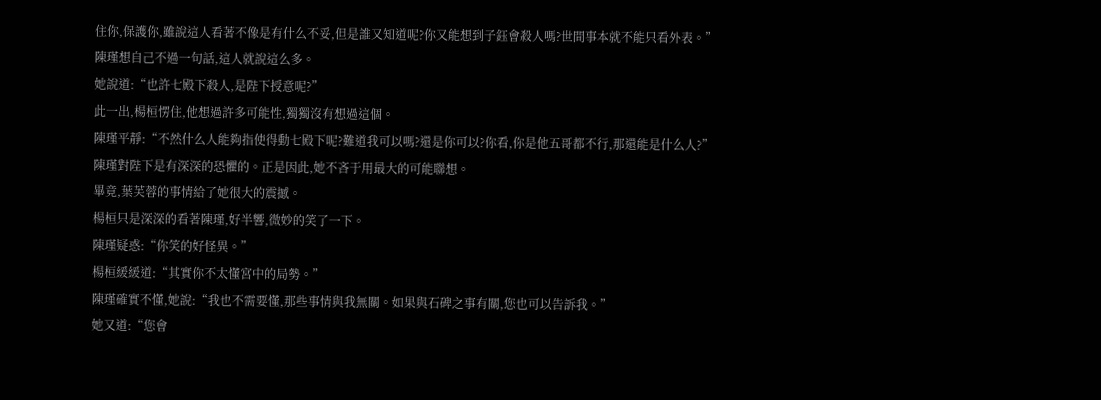住你,保護你,雖說這人看著不像是有什么不妥,但是誰又知道呢?你又能想到子鈺會殺人嗎?世間事本就不能只看外表。”
陳瑾想自己不過一句話,這人就說這么多。
她說道:“也許七殿下殺人,是陛下授意呢?”
此一出,楊桓愣住,他想過許多可能性,獨獨沒有想過這個。
陳瑾平靜:“不然什么人能夠指使得動七殿下呢?難道我可以嗎?還是你可以?你看,你是他五哥都不行,那還能是什么人?”
陳瑾對陛下是有深深的恐懼的。正是因此,她不吝于用最大的可能聯想。
畢竟,葉芙蓉的事情給了她很大的震撼。
楊桓只是深深的看著陳瑾,好半響,微妙的笑了一下。
陳瑾疑惑:“你笑的好怪異。”
楊桓緩緩道:“其實你不太懂宮中的局勢。”
陳瑾確實不懂,她說:“我也不需要懂,那些事情與我無關。如果與石碑之事有關,您也可以告訴我。”
她又道:“您會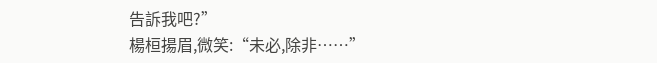告訴我吧?”
楊桓揚眉,微笑:“未必,除非……”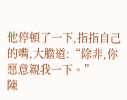他停頓了一下,指指自己的嘴,大膽道:“除非,你愿意親我一下。”
陳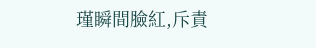瑾瞬間臉紅,斥責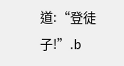道:“登徒子!”.b